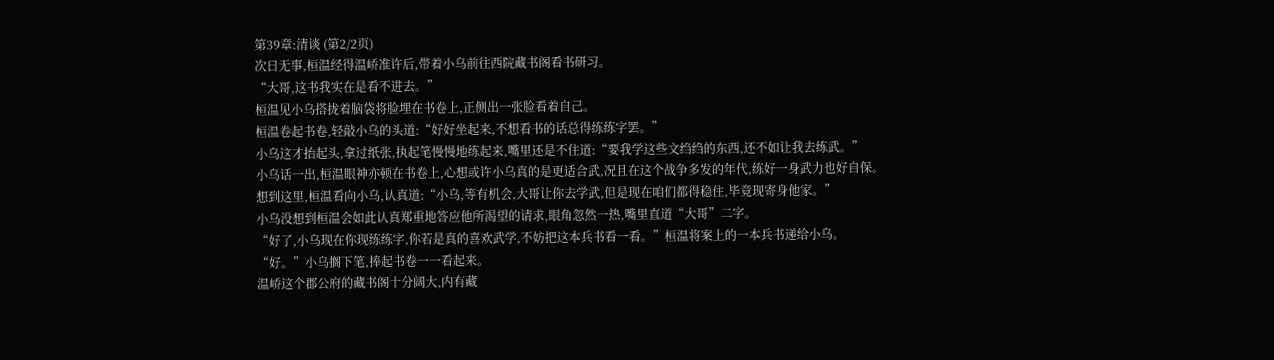第39章:清谈 (第2/2页)
次日无事,桓温经得温峤准许后,带着小乌前往西院藏书阁看书研习。
“大哥,这书我实在是看不进去。”
桓温见小乌搭拢着脑袋将脸埋在书卷上,正侧出一张脸看着自己。
桓温卷起书卷,轻敲小乌的头道:“好好坐起来,不想看书的话总得练练字罢。”
小乌这才抬起头,拿过纸张,执起笔慢慢地练起来,嘴里还是不住道:“要我学这些文绉绉的东西,还不如让我去练武。”
小乌话一出,桓温眼神亦顿在书卷上,心想或许小乌真的是更适合武,况且在这个战争多发的年代,练好一身武力也好自保。
想到这里,桓温看向小乌,认真道:“小乌,等有机会,大哥让你去学武,但是现在咱们都得稳住,毕竟现寄身他家。”
小乌没想到桓温会如此认真郑重地答应他所渴望的请求,眼角忽然一热,嘴里直道“大哥”二字。
“好了,小乌现在你现练练字,你若是真的喜欢武学,不妨把这本兵书看一看。”桓温将案上的一本兵书递给小乌。
“好。”小乌搁下笔,捧起书卷一一看起来。
温峤这个郡公府的藏书阁十分阔大,内有藏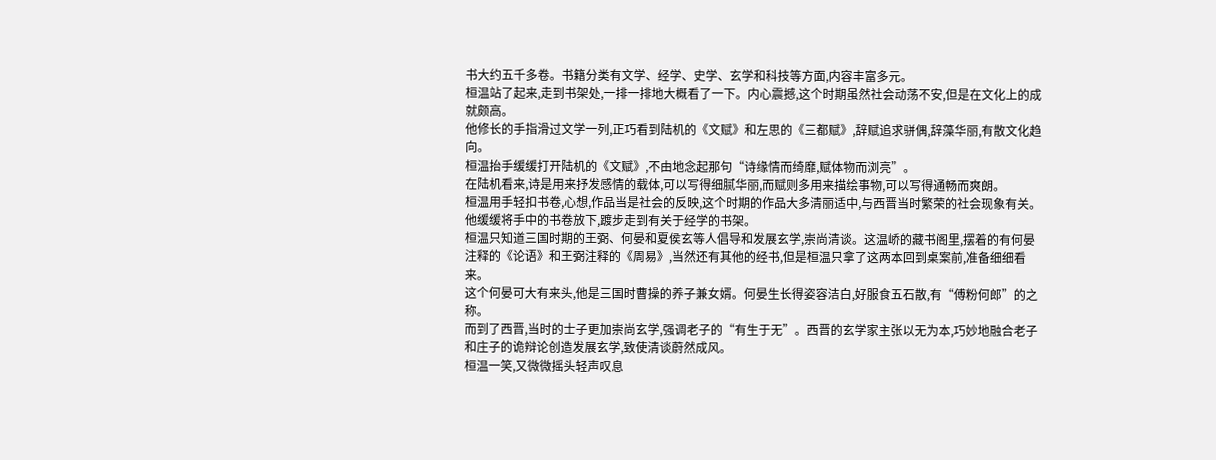书大约五千多卷。书籍分类有文学、经学、史学、玄学和科技等方面,内容丰富多元。
桓温站了起来,走到书架处,一排一排地大概看了一下。内心震撼,这个时期虽然社会动荡不安,但是在文化上的成就颇高。
他修长的手指滑过文学一列,正巧看到陆机的《文赋》和左思的《三都赋》,辞赋追求骈偶,辞藻华丽,有散文化趋向。
桓温抬手缓缓打开陆机的《文赋》,不由地念起那句“诗缘情而绮靡,赋体物而浏亮”。
在陆机看来,诗是用来抒发感情的载体,可以写得细腻华丽,而赋则多用来描绘事物,可以写得通畅而爽朗。
桓温用手轻扣书卷,心想,作品当是社会的反映,这个时期的作品大多清丽适中,与西晋当时繁荣的社会现象有关。
他缓缓将手中的书卷放下,踱步走到有关于经学的书架。
桓温只知道三国时期的王弼、何晏和夏侯玄等人倡导和发展玄学,崇尚清谈。这温峤的藏书阁里,摆着的有何晏注释的《论语》和王弼注释的《周易》,当然还有其他的经书,但是桓温只拿了这两本回到桌案前,准备细细看来。
这个何晏可大有来头,他是三国时曹操的养子兼女婿。何晏生长得姿容洁白,好服食五石散,有“傅粉何郎”的之称。
而到了西晋,当时的士子更加崇尚玄学,强调老子的“有生于无”。西晋的玄学家主张以无为本,巧妙地融合老子和庄子的诡辩论创造发展玄学,致使清谈蔚然成风。
桓温一笑,又微微摇头轻声叹息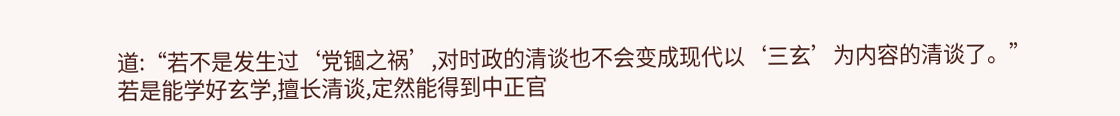道:“若不是发生过‘党锢之祸’,对时政的清谈也不会变成现代以‘三玄’为内容的清谈了。”
若是能学好玄学,擅长清谈,定然能得到中正官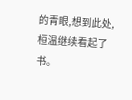的青眼,想到此处,桓温继续看起了书。